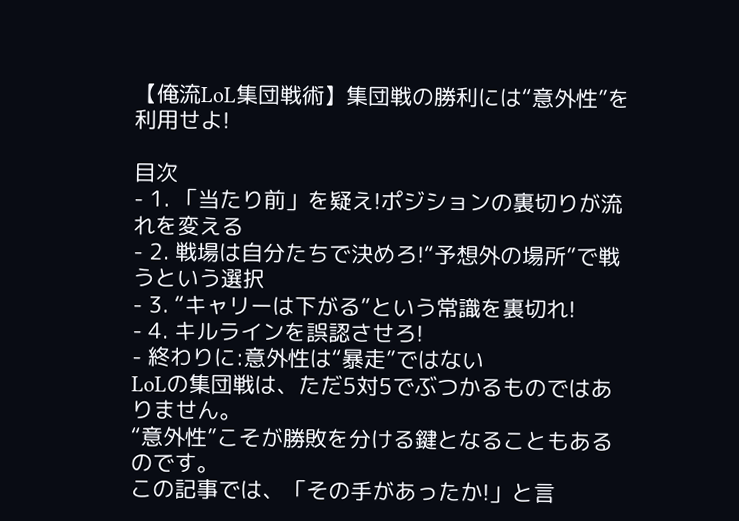【俺流LoL集団戦術】集団戦の勝利には“意外性”を利用せよ!

目次
- 1. 「当たり前」を疑え!ポジションの裏切りが流れを変える
- 2. 戦場は自分たちで決めろ!“予想外の場所”で戦うという選択
- 3. “キャリーは下がる”という常識を裏切れ!
- 4. キルラインを誤認させろ!
- 終わりに:意外性は“暴走”ではない
LoLの集団戦は、ただ5対5でぶつかるものではありません。
“意外性”こそが勝敗を分ける鍵となることもあるのです。
この記事では、「その手があったか!」と言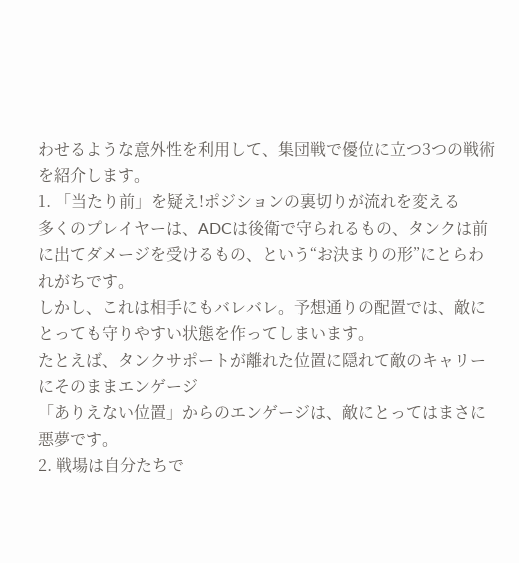わせるような意外性を利用して、集団戦で優位に立つ3つの戦術を紹介します。
1. 「当たり前」を疑え!ポジションの裏切りが流れを変える
多くのプレイヤーは、ADCは後衛で守られるもの、タンクは前に出てダメージを受けるもの、という“お決まりの形”にとらわれがちです。
しかし、これは相手にもバレバレ。予想通りの配置では、敵にとっても守りやすい状態を作ってしまいます。
たとえば、タンクサポートが離れた位置に隠れて敵のキャリーにそのままエンゲージ
「ありえない位置」からのエンゲージは、敵にとってはまさに悪夢です。
2. 戦場は自分たちで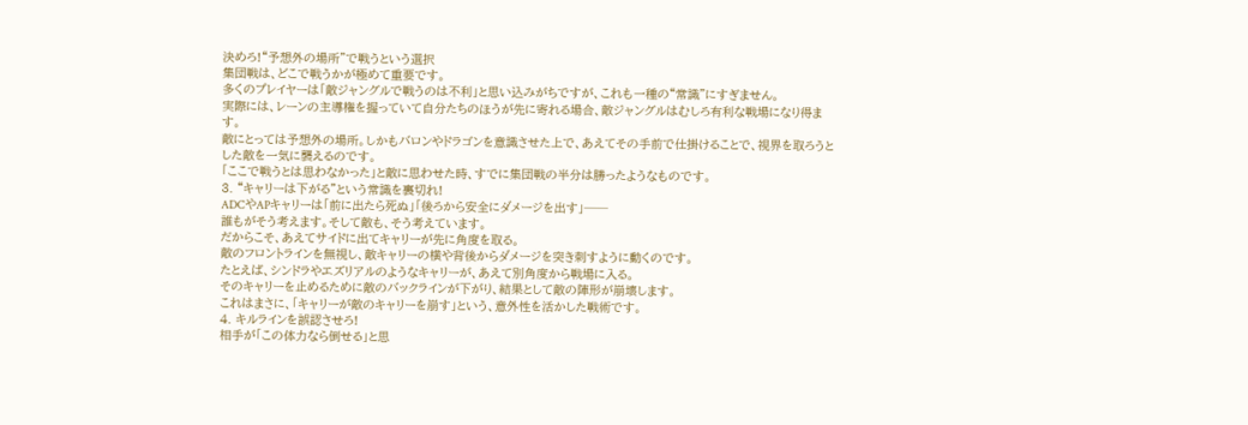決めろ!“予想外の場所”で戦うという選択
集団戦は、どこで戦うかが極めて重要です。
多くのプレイヤーは「敵ジャングルで戦うのは不利」と思い込みがちですが、これも一種の“常識”にすぎません。
実際には、レーンの主導権を握っていて自分たちのほうが先に寄れる場合、敵ジャングルはむしろ有利な戦場になり得ます。
敵にとっては予想外の場所。しかもバロンやドラゴンを意識させた上で、あえてその手前で仕掛けることで、視界を取ろうとした敵を一気に襲えるのです。
「ここで戦うとは思わなかった」と敵に思わせた時、すでに集団戦の半分は勝ったようなものです。
3. “キャリーは下がる”という常識を裏切れ!
ADCやAPキャリーは「前に出たら死ぬ」「後ろから安全にダメージを出す」──
誰もがそう考えます。そして敵も、そう考えています。
だからこそ、あえてサイドに出てキャリーが先に角度を取る。
敵のフロントラインを無視し、敵キャリーの横や背後からダメージを突き刺すように動くのです。
たとえば、シンドラやエズリアルのようなキャリーが、あえて別角度から戦場に入る。
そのキャリーを止めるために敵のバックラインが下がり、結果として敵の陣形が崩壊します。
これはまさに、「キャリーが敵のキャリーを崩す」という、意外性を活かした戦術です。
4. キルラインを誤認させろ!
相手が「この体力なら倒せる」と思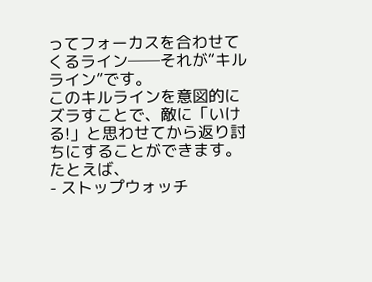ってフォーカスを合わせてくるライン──それが“キルライン”です。
このキルラインを意図的にズラすことで、敵に「いける!」と思わせてから返り討ちにすることができます。
たとえば、
- ストップウォッチ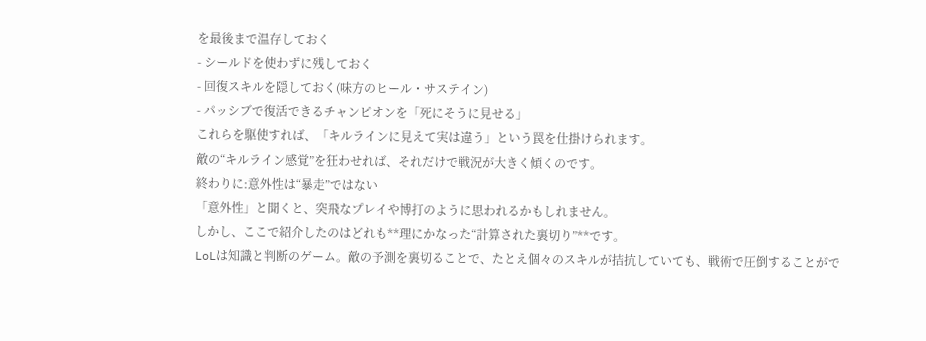を最後まで温存しておく
- シールドを使わずに残しておく
- 回復スキルを隠しておく(味方のヒール・サステイン)
- パッシブで復活できるチャンピオンを「死にそうに見せる」
これらを駆使すれば、「キルラインに見えて実は違う」という罠を仕掛けられます。
敵の“キルライン感覚”を狂わせれば、それだけで戦況が大きく傾くのです。
終わりに:意外性は“暴走”ではない
「意外性」と聞くと、突飛なプレイや博打のように思われるかもしれません。
しかし、ここで紹介したのはどれも**理にかなった“計算された裏切り”**です。
LoLは知識と判断のゲーム。敵の予測を裏切ることで、たとえ個々のスキルが拮抗していても、戦術で圧倒することがで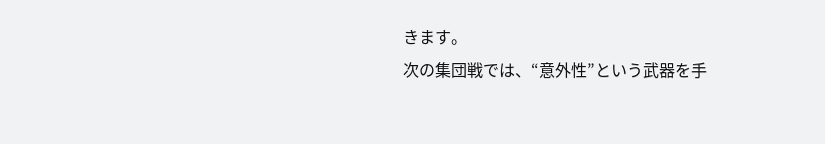きます。
次の集団戦では、“意外性”という武器を手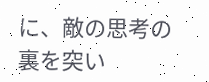に、敵の思考の裏を突い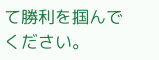て勝利を掴んでください。